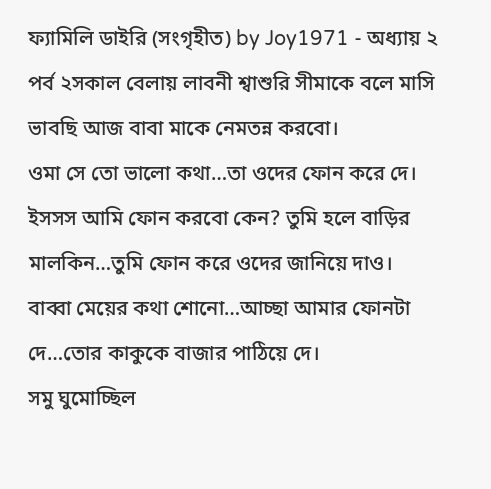ফ্যামিলি ডাইরি (সংগৃহীত) by Joy1971 - অধ্যায় ২
পর্ব ২সকাল বেলায় লাবনী শ্বাশুরি সীমাকে বলে মাসি ভাবছি আজ বাবা মাকে নেমতন্ন করবো।
ওমা সে তো ভালো কথা…তা ওদের ফোন করে দে।
ইসসস আমি ফোন করবো কেন? তুমি হলে বাড়ির মালকিন…তুমি ফোন করে ওদের জানিয়ে দাও।
বাব্বা মেয়ের কথা শোনো…আচ্ছা আমার ফোনটা দে…তোর কাকুকে বাজার পাঠিয়ে দে।
সমু ঘুমোচ্ছিল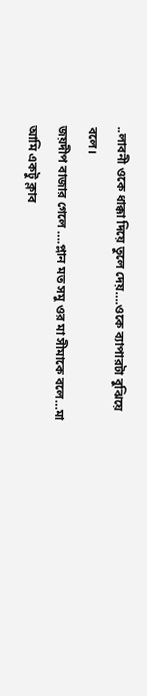..লাবনী ওকে ধাক্কা দিয়ে তুলে দেয়….ওকে ব্যাপারটা বুঝিয়ে বলে।
জয়দীপ বাজার গেলে ….প্লান মত সমু ওর মা সীমাকে বলে…মা আমি একটু ক্লাব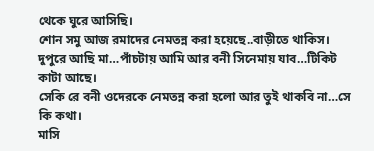থেকে ঘুরে আসিছি।
শোন সমু আজ রমাদের নেমতন্ন করা হয়েছে..বাড়ীতে থাকিস।
দুপুরে আছি মা…পাঁচটায় আমি আর বনী সিনেমায় যাব…টিকিট কাটা আছে।
সেকি রে বনী ওদেরকে নেমতন্ন করা হলো আর তুই থাকবি না…সে কি কথা।
মাসি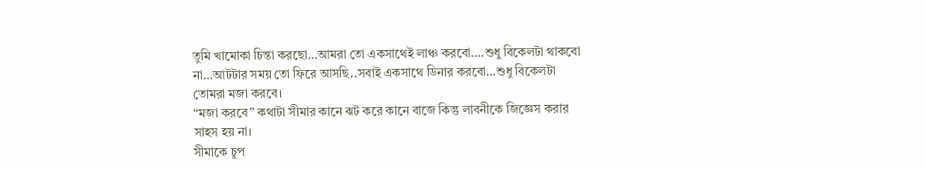তুমি খামোকা চিন্তা করছো…আমরা তো একসাথেই লাঞ্চ করবো….শুধু বিকেলটা থাকবো না…আটটার সময় তো ফিরে আসছি..সবাই একসাথে ডিনার করবো…শুধু বিকেলটা তোমরা মজা করবে।
“মজা করবে” কথাটা সীমার কানে ঝট করে কানে বাজে কিন্তু লাবনীকে জিজ্ঞেস করার সাহস হয় না।
সীমাকে চুপ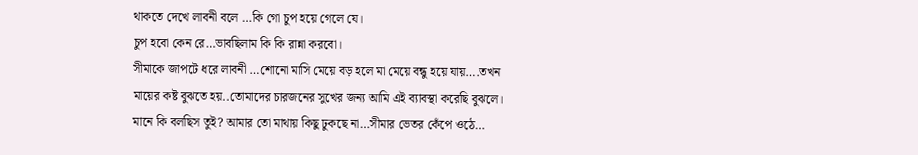থাকতে দেখে লাবনী বলে …কি গো চুপ হয়ে গেলে যে।
চুপ হবো কেন রে…ভাবছিলাম কি কি রান্না করবো।
সীমাকে জাপটে ধরে লাবনী …শোনো মাসি মেয়ে বড় হলে মা মেয়ে বন্ধু হয়ে যায়….তখন মায়ের কষ্ট বুঝতে হয়..তোমাদের চারজনের সুখের জন্য আমি এই ব্যাবস্থা করেছি বুঝলে।
মানে কি বলছিস তুই? আমার তো মাথায় কিছু ঢুকছে না…সীমার ভেতর কেঁপে ওঠে…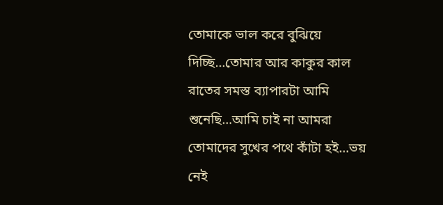তোমাকে ভাল করে বুঝিয়ে দিচ্ছি…তোমার আর কাকুর কাল রাতের সমস্ত ব্যাপারটা আমি শুনেছি…আমি চাই না আমরা তোমাদের সুখের পথে কাঁটা হই…ভয় নেই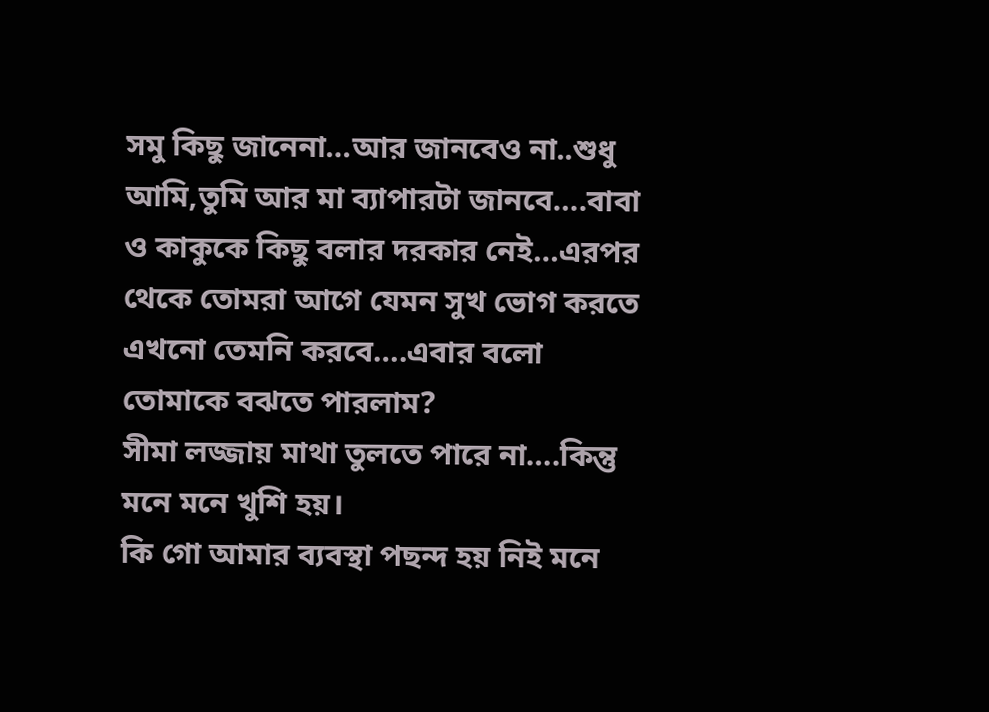সমু কিছু জানেনা…আর জানবেও না..শুধু আমি,তুমি আর মা ব্যাপারটা জানবে….বাবা ও কাকুকে কিছু বলার দরকার নেই…এরপর থেকে তোমরা আগে যেমন সুখ ভোগ করতে এখনো তেমনি করবে….এবার বলো তোমাকে বঝতে পারলাম?
সীমা লজ্জায় মাথা তুলতে পারে না….কিন্তু মনে মনে খুশি হয়।
কি গো আমার ব্যবস্থা পছন্দ হয় নিই মনে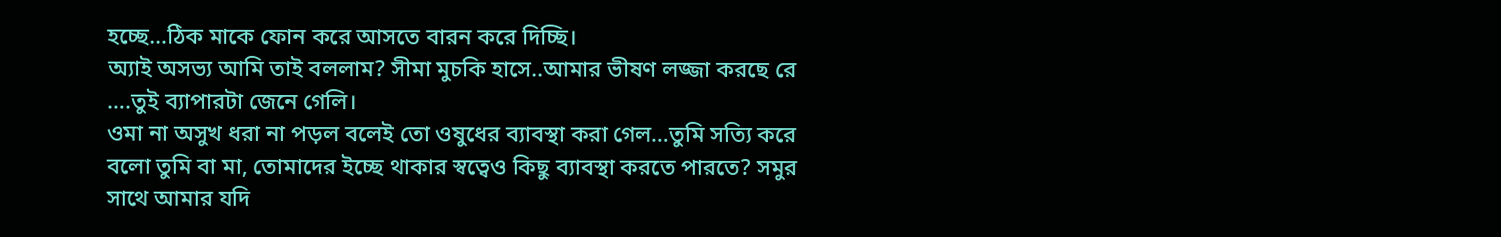হচ্ছে…ঠিক মাকে ফোন করে আসতে বারন করে দিচ্ছি।
অ্যাই অসভ্য আমি তাই বললাম? সীমা মুচকি হাসে..আমার ভীষণ লজ্জা করছে রে ….তুই ব্যাপারটা জেনে গেলি।
ওমা না অসুখ ধরা না পড়ল বলেই তো ওষুধের ব্যাবস্থা করা গেল…তুমি সত্যি করে বলো তুমি বা মা, তোমাদের ইচ্ছে থাকার স্বত্বেও কিছু ব্যাবস্থা করতে পারতে? সমুর সাথে আমার যদি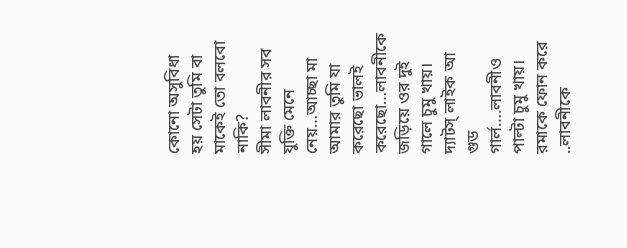কোনো অসুবিধা হয় সেটা তুমি বা মাকেই তো বলবো নাকি?
সীমা লাবনীর সব যুক্তি মেনে নেয়…আচ্ছা মা আমার তুমি যা করেছো ভালই করেছো…লাবনীকে জড়িয়ে ওর দুই গালে চুমু খায়।
দ্যাটস্ লাইক আ গুড গার্ল….লাবনীও পাল্টা চুমু খায়।
রমাকে ফোন করে ..লাবনীকে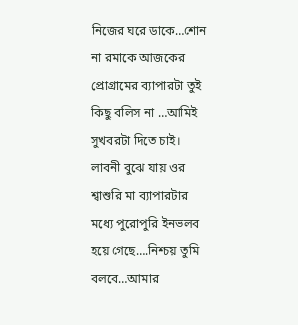নিজের ঘরে ডাকে…শোন না রমাকে আজকের প্রোগ্রামের ব্যাপারটা তুই কিছু বলিস না …আমিই সুখবরটা দিতে চাই।
লাবনী বুঝে যায় ওর শ্বাশুরি মা ব্যাপারটার মধ্যে পুরোপুরি ইনভলব হয়ে গেছে….নিশ্চয় তুমি বলবে…আমার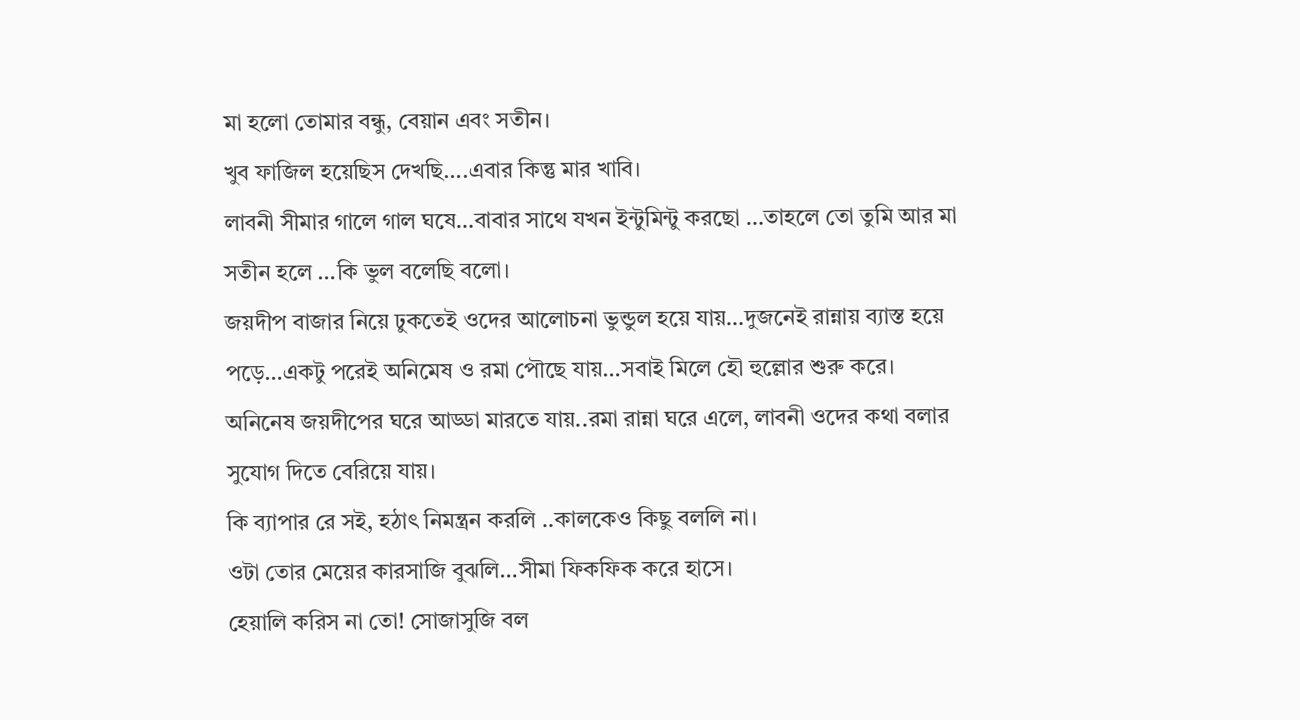মা হলো তোমার বন্ধু, বেয়ান এবং সতীন।
খুব ফাজিল হয়েছিস দেখছি….এবার কিন্তু মার খাবি।
লাবনী সীমার গালে গাল ঘষে…বাবার সাথে যখন ইন্টুমিন্টু করছো …তাহলে তো তুমি আর মা সতীন হলে …কি ভুল বলেছি বলো।
জয়দীপ বাজার নিয়ে ঢুকতেই ওদের আলোচনা ভুন্ডুল হয়ে যায়…দুজনেই রান্নায় ব্যাস্ত হয়ে পড়ে…একটু পরেই অনিমেষ ও রমা পৌছে যায়…সবাই মিলে হৌ হুল্লোর শুরু করে।
অনিনেষ জয়দীপের ঘরে আড্ডা মারতে যায়..রমা রান্না ঘরে এলে, লাবনী ওদের কথা বলার সুযোগ দিতে বেরিয়ে যায়।
কি ব্যাপার রে সই, হঠাৎ নিমন্ত্রন করলি ..কালকেও কিছু বললি না।
ওটা তোর মেয়ের কারসাজি বুঝলি…সীমা ফিকফিক করে হাসে।
হেয়ালি করিস না তো! সোজাসুজি বল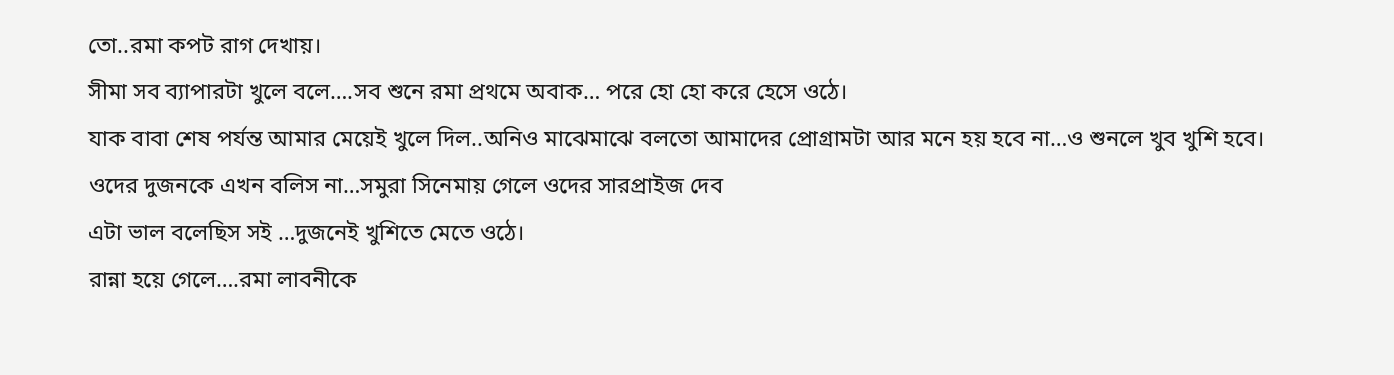তো..রমা কপট রাগ দেখায়।
সীমা সব ব্যাপারটা খুলে বলে….সব শুনে রমা প্রথমে অবাক… পরে হো হো করে হেসে ওঠে।
যাক বাবা শেষ পর্যন্ত আমার মেয়েই খুলে দিল..অনিও মাঝেমাঝে বলতো আমাদের প্রোগ্রামটা আর মনে হয় হবে না…ও শুনলে খুব খুশি হবে।
ওদের দুজনকে এখন বলিস না…সমুরা সিনেমায় গেলে ওদের সারপ্রাইজ দেব
এটা ভাল বলেছিস সই …দুজনেই খুশিতে মেতে ওঠে।
রান্না হয়ে গেলে….রমা লাবনীকে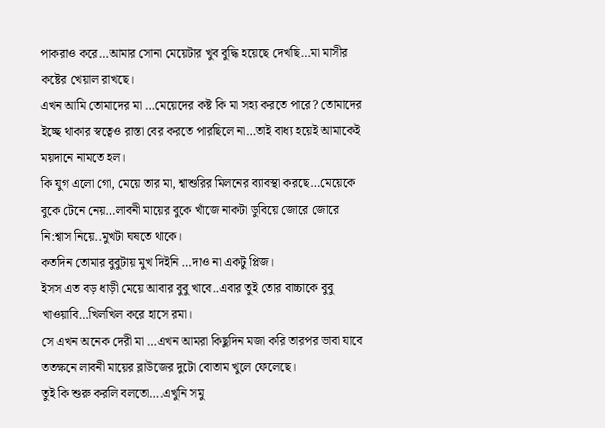পাকরাও করে…আমার সোনা মেয়েটার খুব বুদ্ধি হয়েছে দেখছি…মা মাসীর কষ্টের খেয়াল রাখছে।
এখন আমি তোমাদের মা …মেয়েদের কষ্ট কি মা সহ্য করতে পারে? তোমাদের ইচ্ছে থাকার স্বত্বেও রাস্তা বের করতে পারছিলে না…তাই বাধ্য হয়েই আমাকেই ময়দানে নামতে হল।
কি যুগ এলো গো, মেয়ে তার মা, শ্বাশুরির মিলনের ব্যাবস্থা করছে…মেয়েকে বুকে টেনে নেয়…লাবনী মায়ের বুকে খাঁজে নাকটা ডুবিয়ে জোরে জোরে নি:শ্বাস নিয়ে..মুখটা ঘষতে থাকে।
কতদিন তোমার বুবুটায় মুখ দিইনি …দাও না একটু প্লিজ।
ইসস এত বড় ধাড়ী মেয়ে আবার বুবু খাবে..এবার তুই তোর বাচ্চাকে বুবু খাওয়াবি…খিলখিল করে হাসে রমা।
সে এখন অনেক দেরী মা …এখন আমরা কিছুদিন মজা করি তারপর ভাবা যাবে
ততক্ষনে লাবনী মায়ের ব্লাউজের দুটো বোতাম খুলে ফেলেছে।
তুই কি শুরু করলি বলতো….এখুনি সমু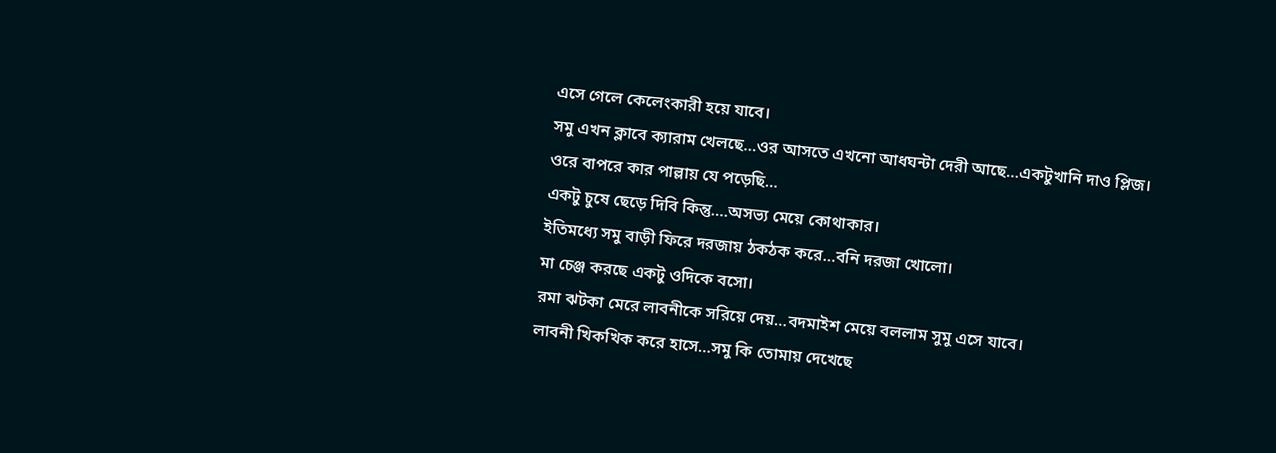এসে গেলে কেলেংকারী হয়ে যাবে।
সমু এখন ক্লাবে ক্যারাম খেলছে…ওর আসতে এখনো আধঘন্টা দেরী আছে…একটুখানি দাও প্লিজ।
ওরে বাপরে কার পাল্লায় যে পড়েছি…
একটু চুষে ছেড়ে দিবি কিন্তু….অসভ্য মেয়ে কোথাকার।
ইতিমধ্যে সমু বাড়ী ফিরে দরজায় ঠকঠক করে…বনি দরজা খোলো।
মা চেঞ্জ করছে একটু ওদিকে বসো।
রমা ঝটকা মেরে লাবনীকে সরিয়ে দেয়…বদমাইশ মেয়ে বললাম সুমু এসে যাবে।
লাবনী খিকখিক করে হাসে…সমু কি তোমায় দেখেছে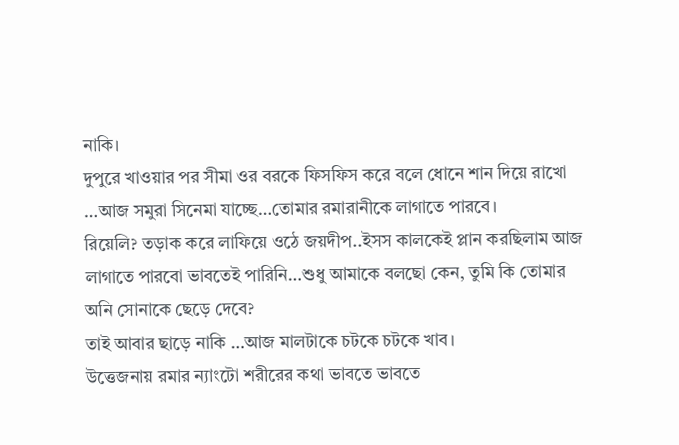নাকি।
দুপুরে খাওয়ার পর সীমা ওর বরকে ফিসফিস করে বলে ধোনে শান দিয়ে রাখো …আজ সমুরা সিনেমা যাচ্ছে…তোমার রমারানীকে লাগাতে পারবে।
রিয়েলি? তড়াক করে লাফিয়ে ওঠে জয়দীপ..ইসস কালকেই প্লান করছিলাম আজ লাগাতে পারবো ভাবতেই পারিনি…শুধু আমাকে বলছো কেন, তুমি কি তোমার অনি সোনাকে ছেড়ে দেবে?
তাই আবার ছাড়ে নাকি …আজ মালটাকে চটকে চটকে খাব।
উত্তেজনায় রমার ন্যাংটো শরীরের কথা ভাবতে ভাবতে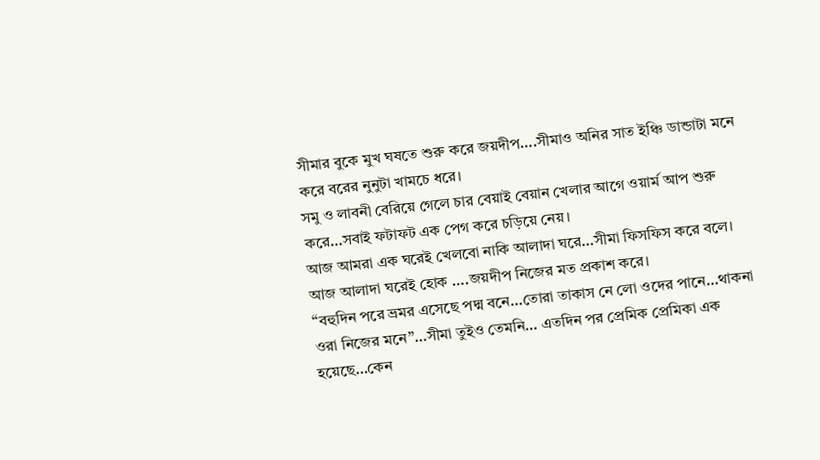সীমার বুকে মুখ ঘষতে শুরু করে জয়দীপ….সীমাও অনির সাত ইঞ্চি ডান্ডাটা মনে করে বরের নুনুটা খামচে ধরে।
সমু ও লাবনী বেরিয়ে গেলে চার বেয়াই বেয়ান খেলার আগে ওয়ার্ম আপ শুরু করে…সবাই ফটাফট এক পেগ করে চড়িয়ে নেয়।
আজ আমরা এক ঘরেই খেলবো নাকি আলাদা ঘরে…সীমা ফিসফিস করে বলে।
আজ আলাদা ঘরেই হোক ….জয়দীপ নিজের মত প্রকাশ করে।
“বহুদিন পরে ভ্রমর এসেছে পদ্ম বনে…তোরা তাকাস নে লো ওদের পানে…থাকনা ওরা নিজের মনে”…সীমা তুইও তেমনি… এতদিন পর প্রেমিক প্রেমিকা এক হয়েছে…কেন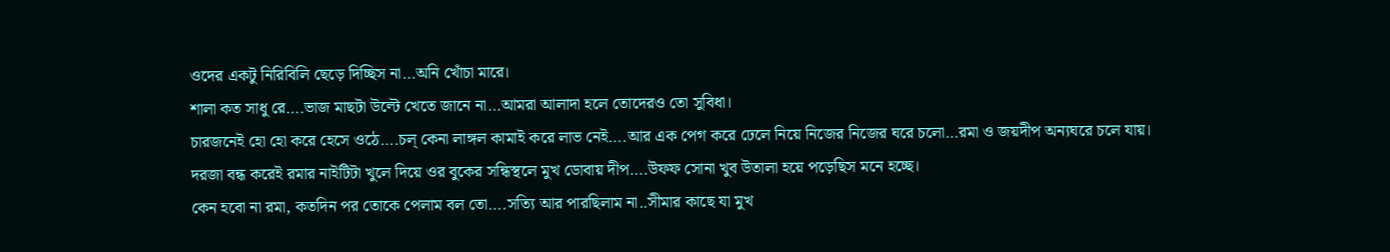ওদের একটু নিরিবিলি ছেড়ে দিচ্ছিস না…অনি খোঁচা মারে।
শালা কত সাধু রে….ভাজ মাছটা উল্টে খেতে জানে না…আমরা আলাদা হলে তোদেরও তো সুবিধা।
চারজনেই হো হো করে হেসে ওঠে….চল্ কেনা লাঙ্গল কামাই করে লাভ নেই….আর এক পেগ করে ঢেলে নিয়ে নিজের নিজের ঘরে চলো…রমা ও জয়দীপ অন্যঘরে চলে যায়।
দরজা বন্ধ করেই রমার নাইটিটা খুলে দিয়ে ওর বুকের সন্ধিস্থলে মুখ ডোবায় দীপ….উফফ সোনা খুব উতালা হয়ে পড়েছিস মনে হচ্ছে।
কেন হবো না রমা, কতদিন পর তোকে পেলাম বল তো….সত্যি আর পারছিলাম না..সীমার কাছে যা মুখ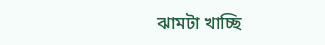ঝামটা খাচ্ছি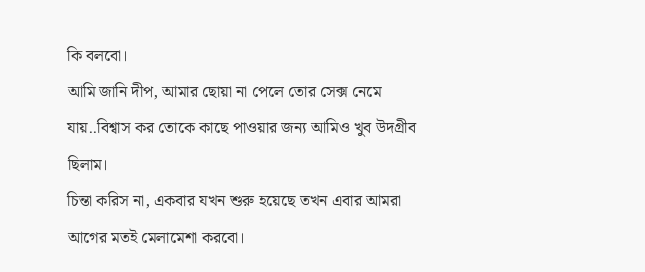কি বলবো।
আমি জানি দীপ, আমার ছোয়া না পেলে তোর সেক্স নেমে যায়..বিশ্বাস কর তোকে কাছে পাওয়ার জন্য আমিও খুব উদগ্রীব ছিলাম।
চিন্তা করিস না, একবার যখন শুরু হয়েছে তখন এবার আমরা আগের মতই মেলামেশা করবো।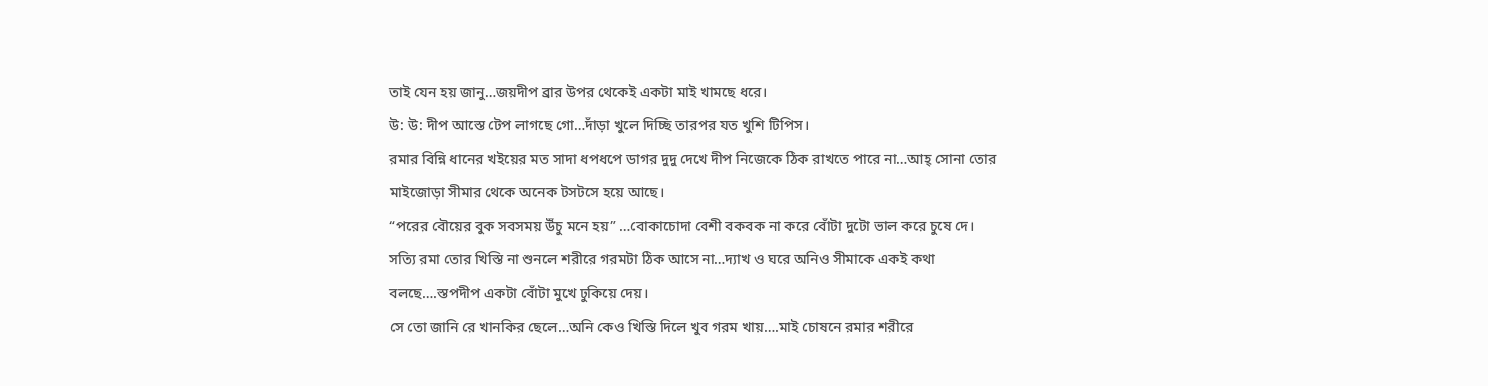তাই যেন হয় জানু…জয়দীপ ব্রার উপর থেকেই একটা মাই খামছে ধরে।
উ: উ: দীপ আস্তে টেপ লাগছে গো…দাঁড়া খুলে দিচ্ছি তারপর যত খুশি টিপিস।
রমার বিন্নি ধানের খইয়ের মত সাদা ধপধপে ডাগর দুদু দেখে দীপ নিজেকে ঠিক রাখতে পারে না…আহ্ সোনা তোর মাইজোড়া সীমার থেকে অনেক টসটসে হয়ে আছে।
“পরের বৌয়ের বুক সবসময় উঁচু মনে হয়” …বোকাচোদা বেশী বকবক না করে বোঁটা দুটো ভাল করে চুষে দে।
সত্যি রমা তোর খিস্তি না শুনলে শরীরে গরমটা ঠিক আসে না…দ্যাখ ও ঘরে অনিও সীমাকে একই কথা বলছে….স্তপদীপ একটা বোঁটা মুখে ঢুকিয়ে দেয়।
সে তো জানি রে খানকির ছেলে…অনি কেও খিস্তি দিলে খুব গরম খায়….মাই চোষনে রমার শরীরে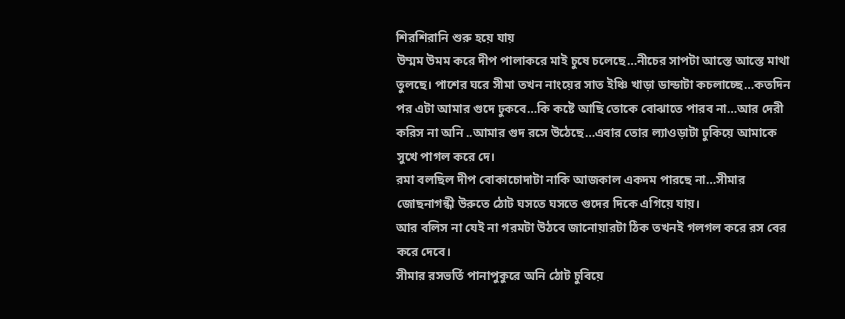শিরশিরানি শুরু হয়ে যায়
উম্মম উমম করে দীপ পালাকরে মাই চুষে চলেছে…নীচের সাপটা আস্তে আস্তে মাথা তুলছে। পাশের ঘরে সীমা তখন নাংয়ের সাত ইঞ্চি খাড়া ডান্ডাটা কচলাচ্ছে…কতদিন পর এটা আমার গুদে ঢুকবে…কি কষ্টে আছি তোকে বোঝাতে পারব না…আর দেরী করিস না অনি ..আমার গুদ রসে উঠেছে…এবার তোর ল্যাওড়াটা ঢুকিয়ে আমাকে সুখে পাগল করে দে।
রমা বলছিল দীপ বোকাচোদাটা নাকি আজকাল একদম পারছে না…সীমার জোছনাগন্ধী উরুতে ঠোট ঘসতে ঘসতে গুদের দিকে এগিয়ে যায়।
আর বলিস না যেই না গরমটা উঠবে জানোয়ারটা ঠিক তখনই গলগল করে রস বের করে দেবে।
সীমার রসভর্তি পানাপুকুরে অনি ঠোট চুবিয়ে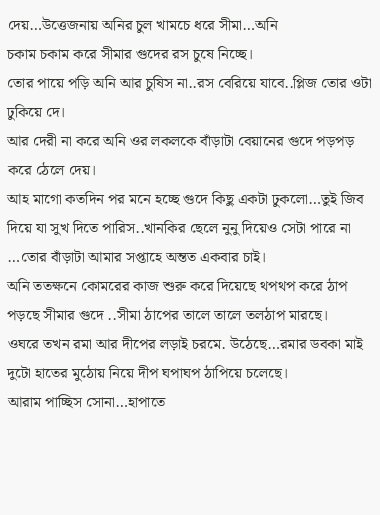দেয়…উত্তেজনায় অনির চুল খামচে ধরে সীমা…অনি
চকাম চকাম করে সীমার গুদের রস চুষে নিচ্ছে।
তোর পায়ে পড়ি অনি আর চুষিস না..রস বেরিয়ে যাবে..প্লিজ তোর ওটা ঢুকিয়ে দে।
আর দেরী না করে অনি ওর লকলকে বাঁড়াটা বেয়ানের গুদে পড়পড় করে ঠেলে দেয়।
আহ মাগো কতদিন পর মনে হচ্ছে গুদে কিছু একটা ঢুকলো…তুই জিব দিয়ে যা সুখ দিতে পারিস..খানকির ছেলে নুনু দিয়েও সেটা পারে না …তোর বাঁড়াটা আমার সপ্তাহে অন্তত একবার চাই।
অনি ততক্ষনে কোমরের কাজ শুরু করে দিয়েছে থপথপ করে ঠাপ পড়ছে সীমার গুদে ..সীমা ঠাপের তালে তালে তলঠাপ মারছে।
ওঘরে তখন রমা আর দীপের লড়াই চরমে. উঠেছে…রমার ডবকা মাই দুটো হাতের মুঠোয় নিয়ে দীপ ঘপাঘপ ঠাপিয়ে চলেছে।
আরাম পাচ্ছিস সোনা…হাপাতে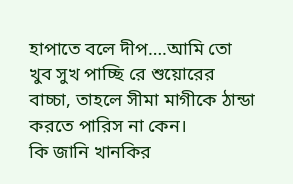হাপাতে বলে দীপ….আমি তো খুব সুখ পাচ্ছি রে শুয়োরের বাচ্চা, তাহলে সীমা মাগীকে ঠান্ডা করতে পারিস না কেন।
কি জানি খানকির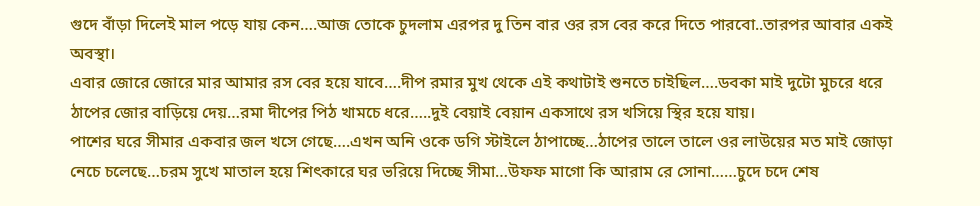গুদে বাঁড়া দিলেই মাল পড়ে যায় কেন….আজ তোকে চুদলাম এরপর দু তিন বার ওর রস বের করে দিতে পারবো..তারপর আবার একই অবস্থা।
এবার জোরে জোরে মার আমার রস বের হয়ে যাবে….দীপ রমার মুখ থেকে এই কথাটাই শুনতে চাইছিল….ডবকা মাই দুটো মুচরে ধরে ঠাপের জোর বাড়িয়ে দেয়…রমা দীপের পিঠ খামচে ধরে…..দুই বেয়াই বেয়ান একসাথে রস খসিয়ে স্থির হয়ে যায়।
পাশের ঘরে সীমার একবার জল খসে গেছে….এখন অনি ওকে ডগি স্টাইলে ঠাপাচ্ছে…ঠাপের তালে তালে ওর লাউয়ের মত মাই জোড়া নেচে চলেছে…চরম সুখে মাতাল হয়ে শিৎকারে ঘর ভরিয়ে দিচ্ছে সীমা…উফফ মাগো কি আরাম রে সোনা……চুদে চদে শেষ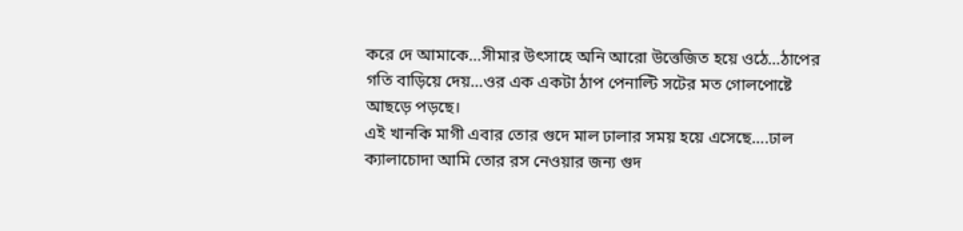করে দে আমাকে…সীমার উৎসাহে অনি আরো উত্তেজিত হয়ে ওঠে…ঠাপের গতি বাড়িয়ে দেয়…ওর এক একটা ঠাপ পেনাল্টি সটের মত গোলপোষ্টে আছড়ে পড়ছে।
এই খানকি মাগী এবার তোর গুদে মাল ঢালার সময় হয়ে এসেছে….ঢাল ক্যালাচোদা আমি তোর রস নেওয়ার জন্য গুদ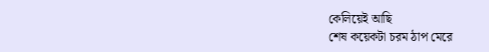কেলিয়েই আছি
শেষ কয়েকটা চরম ঠাপ মেরে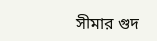সীমার গুদ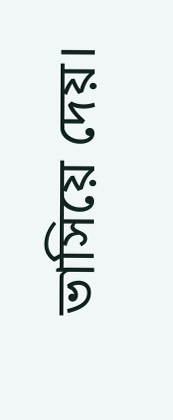ভাসিয়ে দেয়।